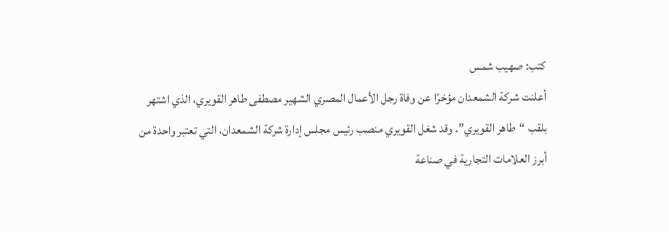كتب: صهيب شمس
أعلنت شركة الشمعدان مؤخرًا عن وفاة رجل الأعمال المصري الشهير مصطفى طاهر القويري، الذي اشتهر بلقب “طاهر القويري”. وقد شغل القويري منصب رئيس مجلس إدارة شركة الشمعدان، التي تعتبر واحدة من أبرز العلامات التجارية في صناعة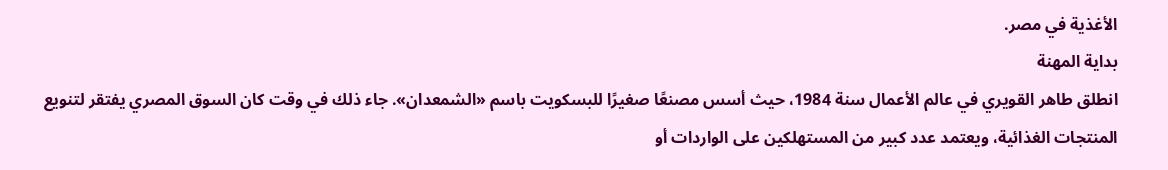الأغذية في مصر.
بداية المهنة
انطلق طاهر القويري في عالم الأعمال سنة 1984، حيث أسس مصنعًا صغيرًا للبسكويت باسم «الشمعدان». جاء ذلك في وقت كان السوق المصري يفتقر لتنويع المنتجات الغذائية، ويعتمد عدد كبير من المستهلكين على الواردات أو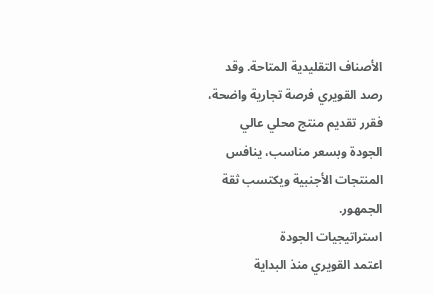الأصناف التقليدية المتاحة. وقد رصد القويري فرصة تجارية واضحة، فقرر تقديم منتج محلي عالي الجودة وبسعر مناسب، ينافس المنتجات الأجنبية ويكتسب ثقة الجمهور.
استراتيجيات الجودة
اعتمد القويري منذ البداية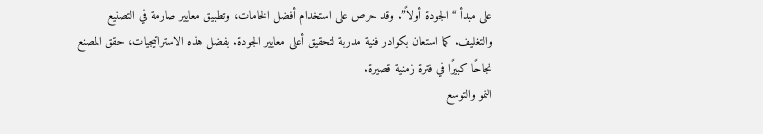على مبدأ “الجودة أولاً”. وقد حرص على استخدام أفضل الخامات، وتطبيق معايير صارمة في التصنيع والتغليف. كما استعان بكوادر فنية مدربة لتحقيق أعلى معايير الجودة. بفضل هذه الاستراتيجيات، حقق المصنع نجاحًا كبيرًا في فترة زمنية قصيرة.
النمو والتوسع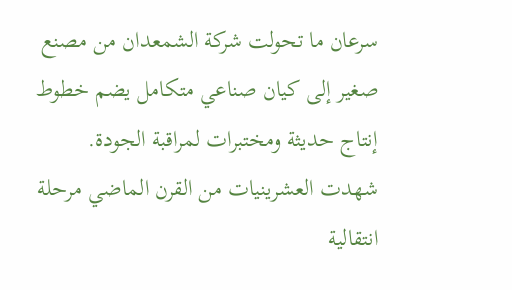سرعان ما تحولت شركة الشمعدان من مصنع صغير إلى كيان صناعي متكامل يضم خطوط إنتاج حديثة ومختبرات لمراقبة الجودة. شهدت العشرينيات من القرن الماضي مرحلة انتقالية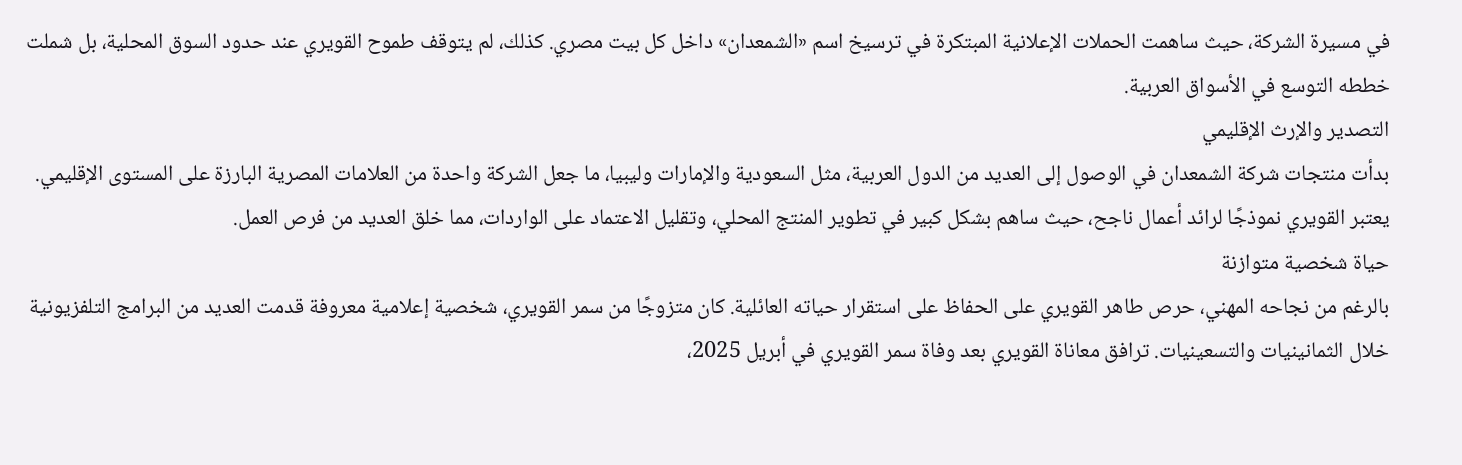في مسيرة الشركة، حيث ساهمت الحملات الإعلانية المبتكرة في ترسيخ اسم «الشمعدان» داخل كل بيت مصري. كذلك، لم يتوقف طموح القويري عند حدود السوق المحلية، بل شملت خططه التوسع في الأسواق العربية.
التصدير والإرث الإقليمي
بدأت منتجات شركة الشمعدان في الوصول إلى العديد من الدول العربية، مثل السعودية والإمارات وليبيا، ما جعل الشركة واحدة من العلامات المصرية البارزة على المستوى الإقليمي. يعتبر القويري نموذجًا لرائد أعمال ناجح، حيث ساهم بشكل كبير في تطوير المنتج المحلي، وتقليل الاعتماد على الواردات، مما خلق العديد من فرص العمل.
حياة شخصية متوازنة
بالرغم من نجاحه المهني، حرص طاهر القويري على الحفاظ على استقرار حياته العائلية. كان متزوجًا من سمر القويري، شخصية إعلامية معروفة قدمت العديد من البرامج التلفزيونية خلال الثمانينيات والتسعينيات. ترافق معاناة القويري بعد وفاة سمر القويري في أبريل 2025،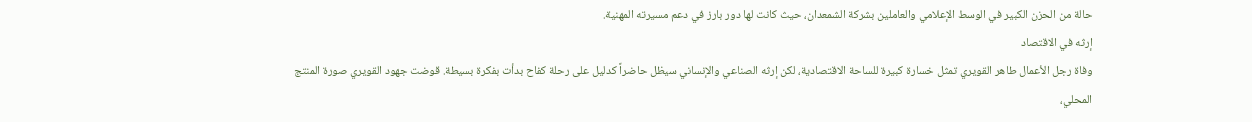حالة من الحزن الكبير في الوسط الإعلامي والعاملين بشركة الشمعدان، حيث كانت لها دور بارز في دعم مسيرته المهنية.
إرثه في الاقتصاد
وفاة رجل الأعمال طاهر القويري تمثل خسارة كبيرة للساحة الاقتصادية، لكن إرثه الصناعي والإنساني سيظل حاضراً كدليل على رحلة كفاح بدأت بفكرة بسيطة. قوضت جهود القويري صورة المنتج المحلي،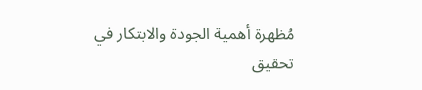مُظهرة أهمية الجودة والابتكار في تحقيق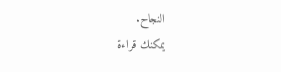النجاح.
يمكنك قراءة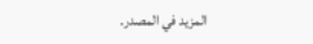المزيد في المصدر.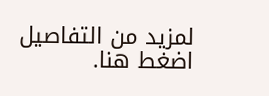لمزيد من التفاصيل اضغط هنا.